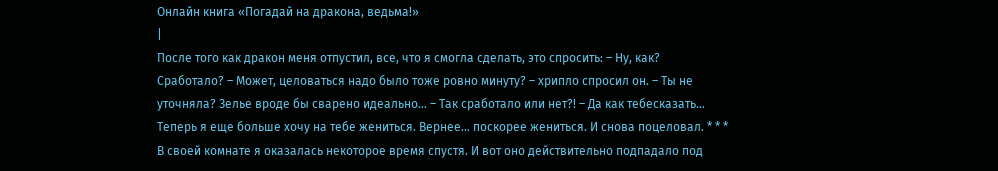Онлайн книга «Погадай на дракона, ведьма!»
|
После того как дракон меня отпустил, все, что я смогла сделать, это спросить: – Ну, как? Сработало? – Может, целоваться надо было тоже ровно минуту? – хрипло спросил он. – Ты не уточняла? Зелье вроде бы сварено идеально… – Так сработало или нет?! – Да как тебесказать… Теперь я еще больше хочу на тебе жениться. Вернее… поскорее жениться. И снова поцеловал. * * * В своей комнате я оказалась некоторое время спустя. И вот оно действительно подпадало под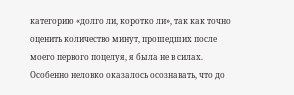категорию «долго ли, коротко ли», так как точно оценить количество минут, прошедших после моего первого поцелуя, я была не в силах. Особенно неловко оказалось осознавать, что до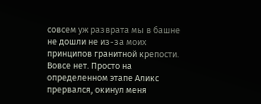совсем уж разврата мы в башне не дошли не из-за моих принципов гранитной крепости. Вовсе нет. Просто на определенном этапе Аликс прервался, окинул меня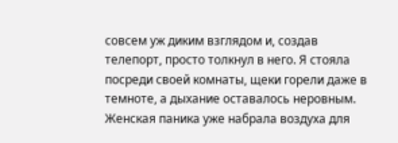совсем уж диким взглядом и, создав телепорт, просто толкнул в него. Я стояла посреди своей комнаты, щеки горели даже в темноте, а дыхание оставалось неровным. Женская паника уже набрала воздуха для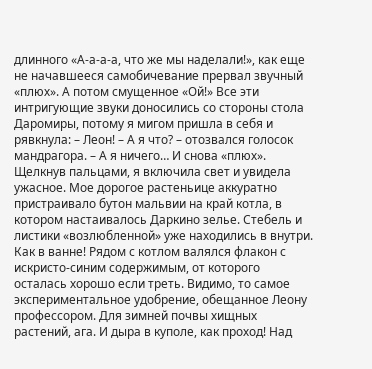длинного «А-а-а-а, что же мы наделали!», как еще не начавшееся самобичевание прервал звучный «плюх». А потом смущенное «Ой!» Все эти интригующие звуки доносились со стороны стола Даромиры, потому я мигом пришла в себя и рявкнула: – Леон! – А я что? – отозвался голосок мандрагора. – А я ничего… И снова «плюх». Щелкнув пальцами, я включила свет и увидела ужасное. Мое дорогое растеньице аккуратно пристраивало бутон мальвии на край котла, в котором настаивалось Даркино зелье. Стебель и листики «возлюбленной» уже находились в внутри. Как в ванне! Рядом с котлом валялся флакон с искристо-синим содержимым, от которого осталась хорошо если треть. Видимо, то самое экспериментальное удобрение, обещанное Леону профессором. Для зимней почвы хищных растений, ага. И дыра в куполе, как проход! Над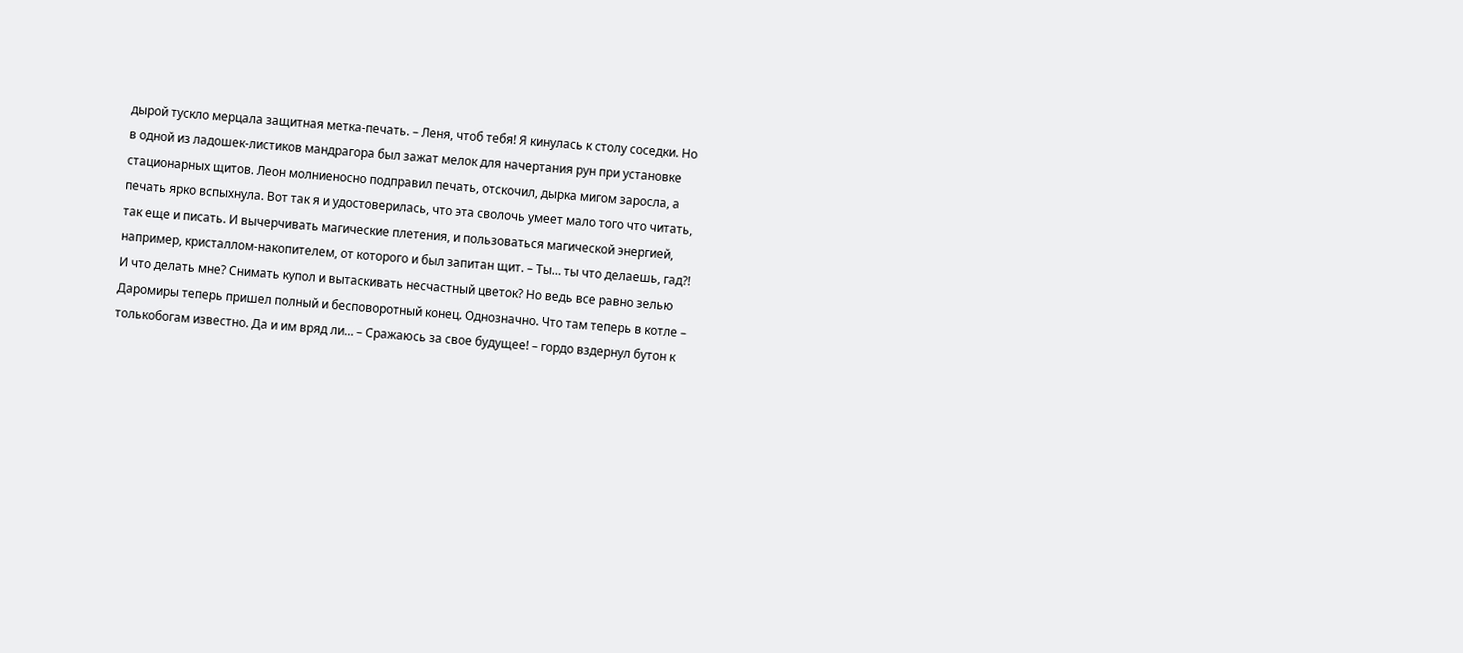дырой тускло мерцала защитная метка-печать. – Леня, чтоб тебя! Я кинулась к столу соседки. Но в одной из ладошек-листиков мандрагора был зажат мелок для начертания рун при установке стационарных щитов. Леон молниеносно подправил печать, отскочил, дырка мигом заросла, а печать ярко вспыхнула. Вот так я и удостоверилась, что эта сволочь умеет мало того что читать, так еще и писать. И вычерчивать магические плетения, и пользоваться магической энергией, например, кристаллом-накопителем, от которого и был запитан щит. – Ты… ты что делаешь, гад?! И что делать мне? Снимать купол и вытаскивать несчастный цветок? Но ведь все равно зелью Даромиры теперь пришел полный и бесповоротный конец. Однозначно. Что там теперь в котле – толькобогам известно. Да и им вряд ли… – Сражаюсь за свое будущее! – гордо вздернул бутон к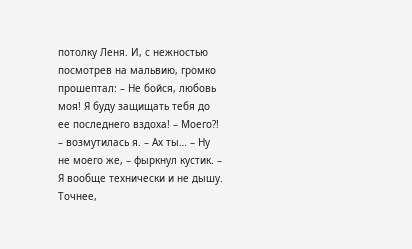потолку Леня. И, с нежностью посмотрев на мальвию, громко прошептал: – Не бойся, любовь моя! Я буду защищать тебя до ее последнего вздоха! – Моего?! – возмутилась я. – Ах ты… – Ну не моего же, – фыркнул кустик. – Я вообще технически и не дышу. Точнее,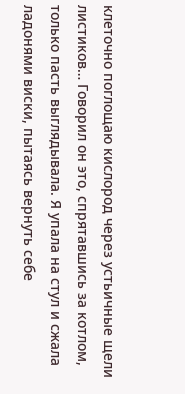клеточно поглощаю кислород через устьичные щели листиков… Говорил он это, спрятавшись за котлом, только пасть выглядывала. Я упала на стул и сжала ладонями виски, пытаясь вернуть себе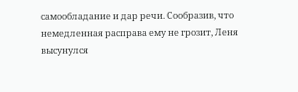самообладание и дар речи. Сообразив, что немедленная расправа ему не грозит, Леня высунулся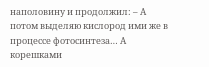наполовину и продолжил: – А потом выделяю кислород ими же в процессе фотосинтеза… А корешками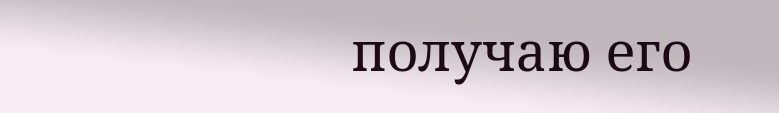получаю его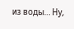из воды… Ну,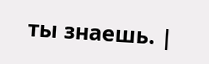ты знаешь. |